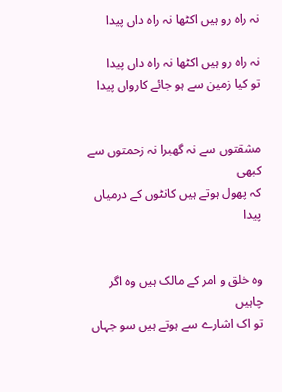نہ راہ رو ہیں اکٹھا نہ راہ داں پیدا

نہ راہ رو ہیں اکٹھا نہ راہ داں پیدا
تو کیا زمین سے ہو جائے کارواں پیدا


مشقتوں سے نہ گھبرا نہ زحمتوں سے کبھی
کہ پھول ہوتے ہیں کانٹوں کے درمیاں پیدا


وہ خلق و امر کے مالک ہیں وہ اگر چاہیں
تو اک اشارے سے ہوتے ہیں سو جہاں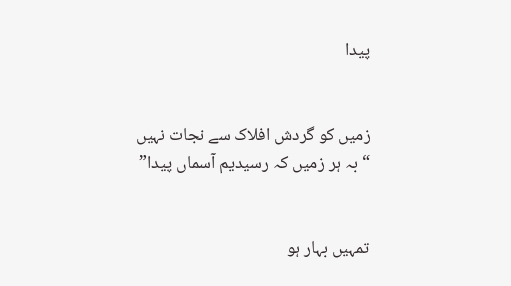پیدا


زمیں کو گردش افلاک سے نجات نہیں
“بہ ہر زمیں کہ رسیدیم آسماں پیدا”


تمہیں بہار ہو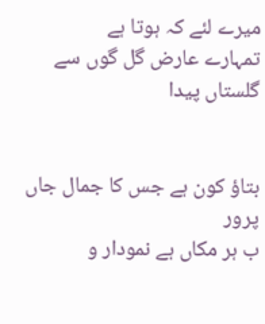میرے لئے کہ ہوتا ہے
تمہارے عارض گل گوں سے گلستاں پیدا


بتاؤ کون ہے جس کا جمال جاں پرور
ب ہر مکاں ہے نمودار و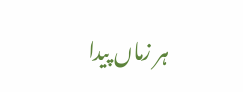ہر زماں پیدا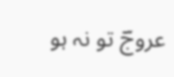عروجؔ تو نہ ہو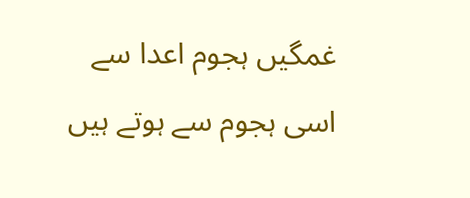غمگیں ہجوم اعدا سے
اسی ہجوم سے ہوتے ہیں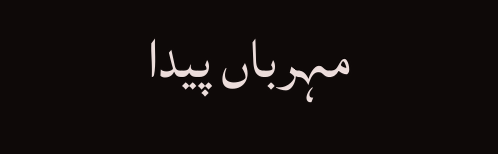مہرباں پیدا